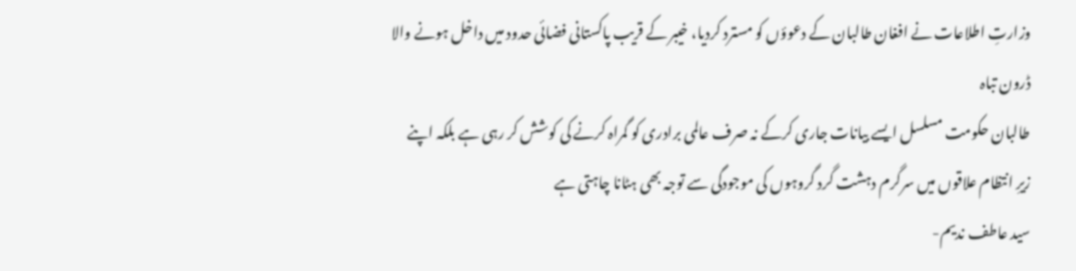وزارتِ اطلاعات نے افغان طالبان کے دعوؤں کو مسترد کردیا، خیبر کے قریب پاکستانی فضائی حدود میں داخل ہونے والا ڈرون تباہ
طالبان حکومت مسلسل ایسے بیانات جاری کرکے نہ صرف عالمی برادری کو گمراہ کرنے کی کوشش کر رہی ہے بلکہ اپنے زیرِ انتظام علاقوں میں سرگرم دہشت گرد گروہوں کی موجودگی سے توجہ بھی ہٹانا چاہتی ہے
سید عاطف ندیم-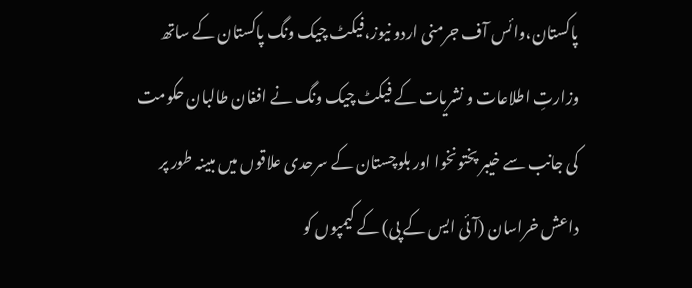پاکستان،وائس آف جرمنی اردو نیوز،فیکٹ چیک ونگ پاکستان کے ساتھ
وزارتِ اطلاعات و نشریات کے فیکٹ چیک ونگ نے افغان طالبان حکومت کی جانب سے خیبر پختونخوا اور بلوچستان کے سرحدی علاقوں میں مبینہ طور پر داعش خراسان (آئی ایس کے پی) کے کیمپوں کو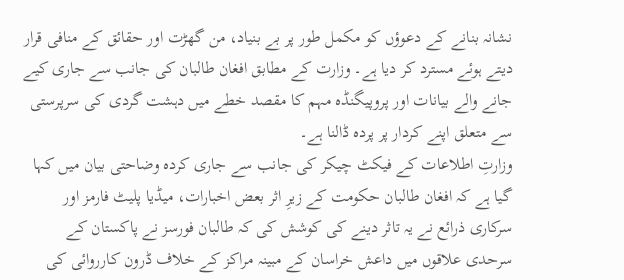نشانہ بنانے کے دعوؤں کو مکمل طور پر بے بنیاد، من گھڑت اور حقائق کے منافی قرار دیتے ہوئے مسترد کر دیا ہے۔ وزارت کے مطابق افغان طالبان کی جانب سے جاری کیے جانے والے بیانات اور پروپیگنڈہ مہم کا مقصد خطے میں دہشت گردی کی سرپرستی سے متعلق اپنے کردار پر پردہ ڈالنا ہے۔
وزارتِ اطلاعات کے فیکٹ چیکر کی جانب سے جاری کردہ وضاحتی بیان میں کہا گیا ہے کہ افغان طالبان حکومت کے زیرِ اثر بعض اخبارات، میڈیا پلیٹ فارمز اور سرکاری ذرائع نے یہ تاثر دینے کی کوشش کی کہ طالبان فورسز نے پاکستان کے سرحدی علاقوں میں داعش خراسان کے مبینہ مراکز کے خلاف ڈرون کارروائی کی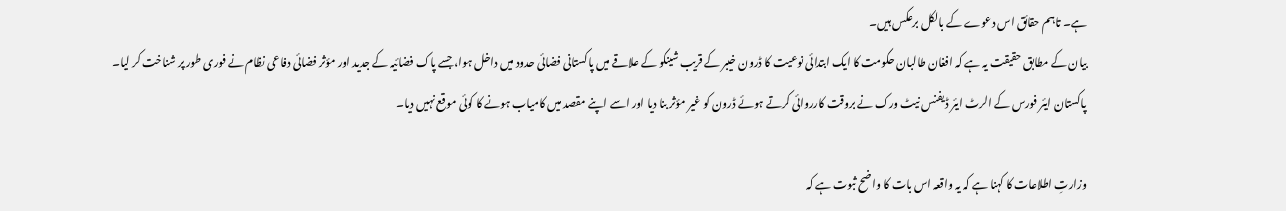ہے۔ تاہم حقائق اس دعوے کے بالکل برعکس ہیں۔
بیان کے مطابق حقیقت یہ ہے کہ افغان طالبان حکومت کا ایک ابتدائی نوعیت کا ڈرون خیبر کے قریب شینکو کے علاقے میں پاکستانی فضائی حدود میں داخل ہوا، جسے پاک فضائیہ کے جدید اور مؤثر فضائی دفاعی نظام نے فوری طور پر شناخت کر لیا۔ پاکستان ایئر فورس کے الرٹ ایئر ڈیفنس نیٹ ورک نے بروقت کارروائی کرتے ہوئے ڈرون کو غیر مؤثر بنا دیا اور اسے اپنے مقصد میں کامیاب ہونے کا کوئی موقع نہیں دیا۔

وزارتِ اطلاعات کا کہنا ہے کہ یہ واقعہ اس بات کا واضح ثبوت ہے کہ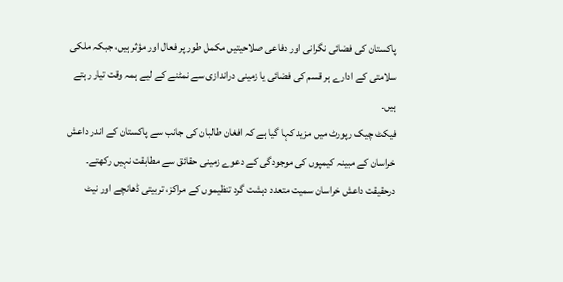پاکستان کی فضائی نگرانی اور دفاعی صلاحیتیں مکمل طور پر فعال اور مؤثر ہیں، جبکہ ملکی سلامتی کے ادارے ہر قسم کی فضائی یا زمینی دراندازی سے نمٹنے کے لیے ہمہ وقت تیار رہتے ہیں۔
فیکٹ چیک رپورٹ میں مزید کہا گیا ہے کہ افغان طالبان کی جانب سے پاکستان کے اندر داعش خراسان کے مبینہ کیمپوں کی موجودگی کے دعوے زمینی حقائق سے مطابقت نہیں رکھتے۔ درحقیقت داعش خراسان سمیت متعدد دہشت گرد تنظیموں کے مراکز، تربیتی ڈھانچے اور نیٹ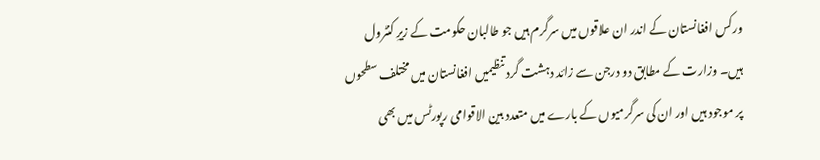ورکس افغانستان کے اندر ان علاقوں میں سرگرم ہیں جو طالبان حکومت کے زیرِ کنٹرول ہیں۔ وزارت کے مطابق دو درجن سے زائد دہشت گرد تنظیمیں افغانستان میں مختلف سطحوں پر موجود ہیں اور ان کی سرگرمیوں کے بارے میں متعدد بین الاقوامی رپورٹس میں بھی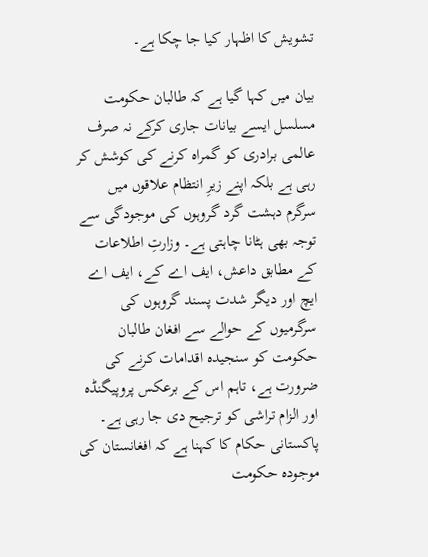تشویش کا اظہار کیا جا چکا ہے۔

بیان میں کہا گیا ہے کہ طالبان حکومت مسلسل ایسے بیانات جاری کرکے نہ صرف عالمی برادری کو گمراہ کرنے کی کوشش کر رہی ہے بلکہ اپنے زیرِ انتظام علاقوں میں سرگرم دہشت گرد گروہوں کی موجودگی سے توجہ بھی ہٹانا چاہتی ہے۔ وزارتِ اطلاعات کے مطابق داعش، ایف اے کے، ایف اے ایچ اور دیگر شدت پسند گروہوں کی سرگرمیوں کے حوالے سے افغان طالبان حکومت کو سنجیدہ اقدامات کرنے کی ضرورت ہے، تاہم اس کے برعکس پروپیگنڈہ اور الزام تراشی کو ترجیح دی جا رہی ہے۔
پاکستانی حکام کا کہنا ہے کہ افغانستان کی موجودہ حکومت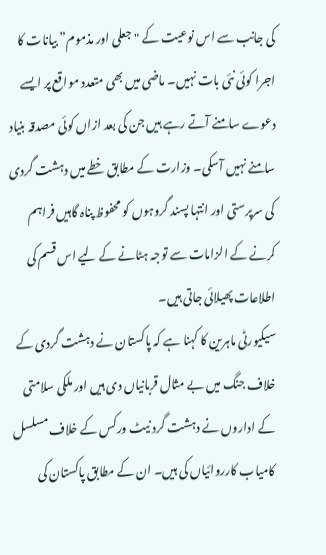کی جانب سے اس نوعیت کے "جعلی اور مذموم” بیانات کا اجرا کوئی نئی بات نہیں۔ ماضی میں بھی متعدد مواقع پر ایسے دعوے سامنے آتے رہے ہیں جن کی بعد ازاں کوئی مصدقہ بنیاد سامنے نہیں آسکی۔ وزارت کے مطابق خطے میں دہشت گردی کی سرپرستی اور انتہا پسند گروہوں کو محفوظ پناہ گاہیں فراہم کرنے کے الزامات سے توجہ ہٹانے کے لیے اس قسم کی اطلاعات پھیلائی جاتی ہیں۔
سیکیورٹی ماہرین کا کہنا ہے کہ پاکستان نے دہشت گردی کے خلاف جنگ میں بے مثال قربانیاں دی ہیں اور ملکی سلامتی کے اداروں نے دہشت گرد نیٹ ورکس کے خلاف مسلسل کامیاب کارروائیاں کی ہیں۔ ان کے مطابق پاکستان کی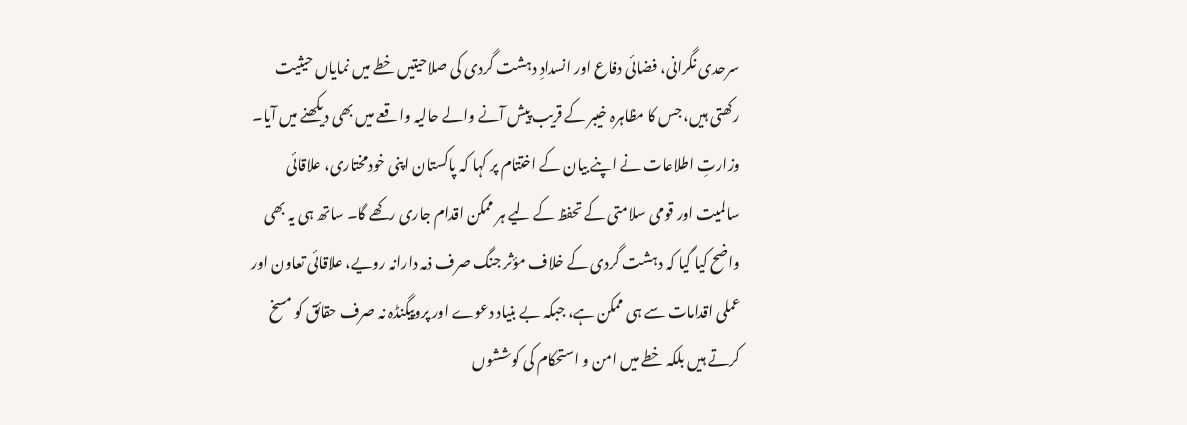سرحدی نگرانی، فضائی دفاع اور انسدادِ دہشت گردی کی صلاحیتیں خطے میں نمایاں حیثیت رکھتی ہیں، جس کا مظاہرہ خیبر کے قریب پیش آنے والے حالیہ واقعے میں بھی دیکھنے میں آیا۔
وزارتِ اطلاعات نے اپنے بیان کے اختتام پر کہا کہ پاکستان اپنی خودمختاری، علاقائی سالمیت اور قومی سلامتی کے تحفظ کے لیے ہر ممکن اقدام جاری رکھے گا۔ ساتھ ہی یہ بھی واضح کیا گیا کہ دہشت گردی کے خلاف مؤثر جنگ صرف ذمہ دارانہ رویے، علاقائی تعاون اور عملی اقدامات سے ہی ممکن ہے، جبکہ بے بنیاد دعوے اور پروپیگنڈہ نہ صرف حقائق کو مسخ کرتے ہیں بلکہ خطے میں امن و استحکام کی کوششوں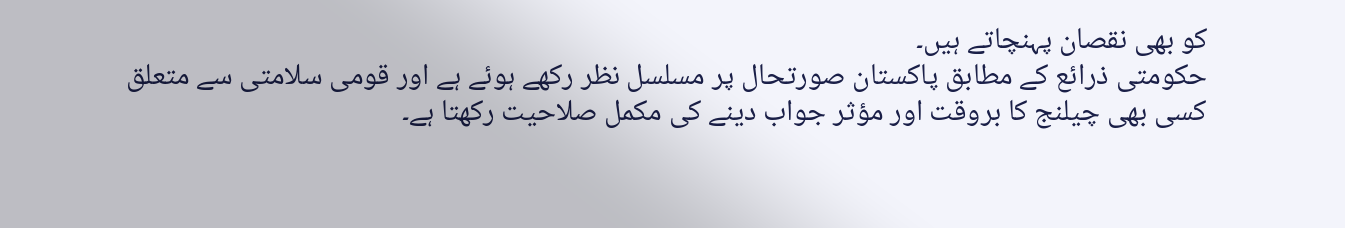کو بھی نقصان پہنچاتے ہیں۔
حکومتی ذرائع کے مطابق پاکستان صورتحال پر مسلسل نظر رکھے ہوئے ہے اور قومی سلامتی سے متعلق کسی بھی چیلنج کا بروقت اور مؤثر جواب دینے کی مکمل صلاحیت رکھتا ہے۔